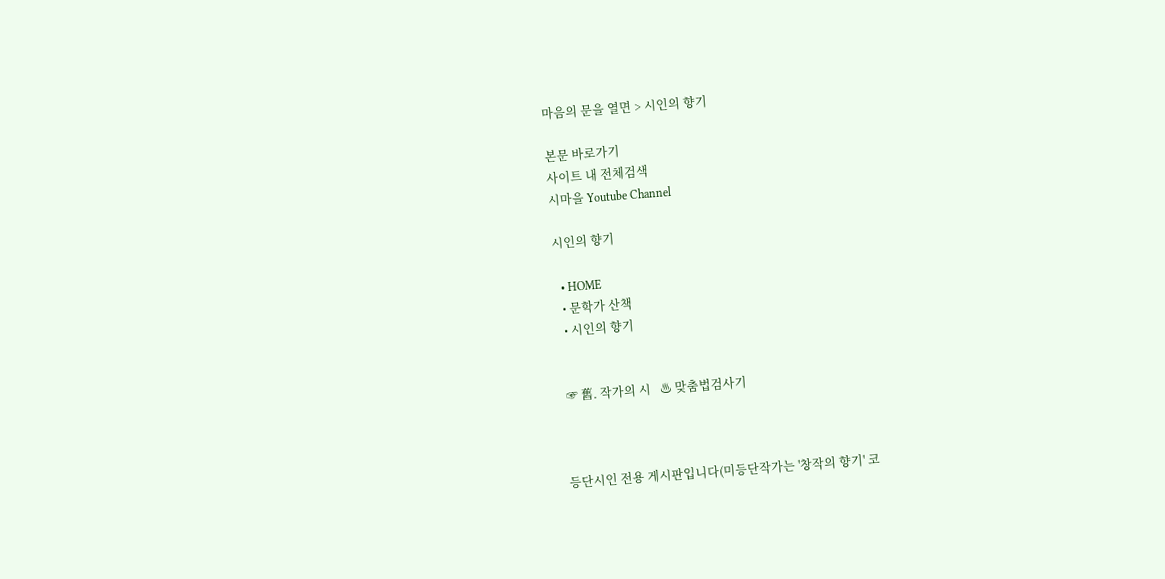마음의 문을 열면 > 시인의 향기

본문 바로가기
사이트 내 전체검색
시마을 Youtube Channel

시인의 향기

  • HOME
  • 문학가 산책
  • 시인의 향기


 ☞ 舊. 작가의 시   ♨ 맞춤법검사기



등단시인 전용 게시판입니다(미등단작가는 '창작의 향기' 코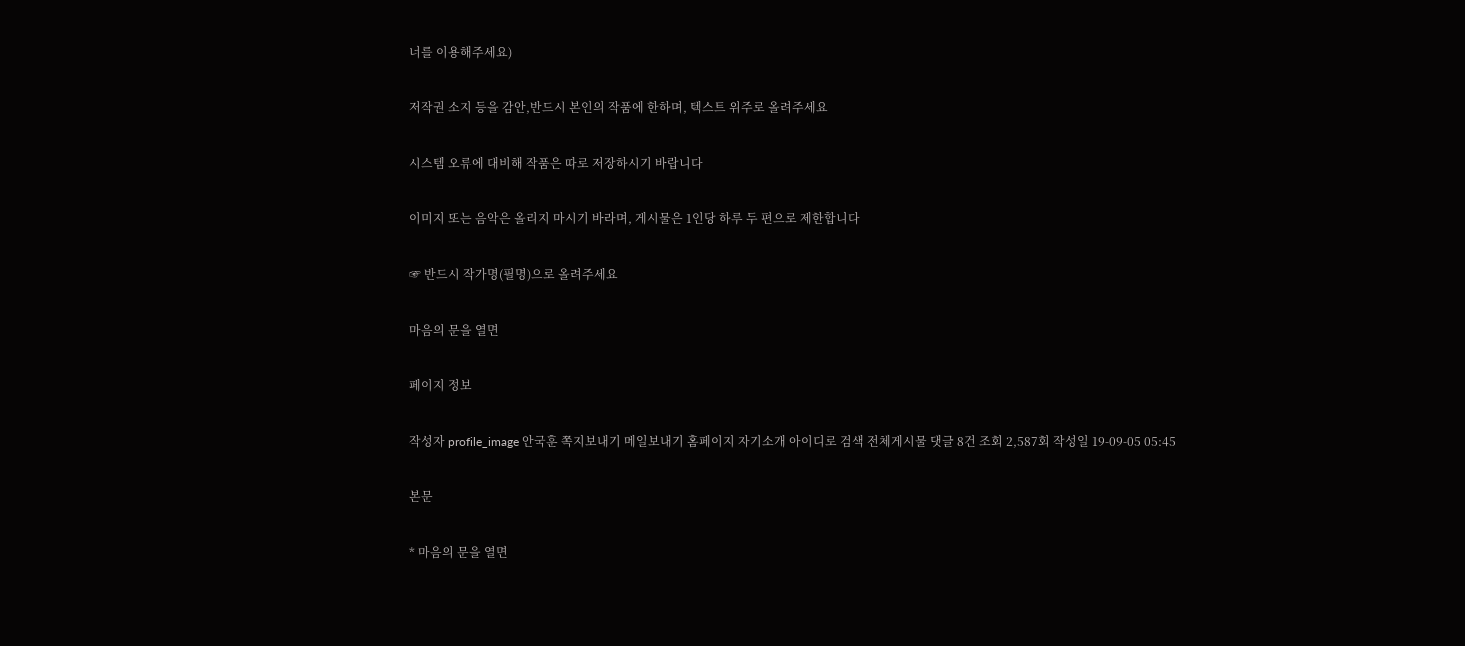너를 이용해주세요)

저작권 소지 등을 감안,반드시 본인의 작품에 한하며, 텍스트 위주로 올려주세요

시스템 오류에 대비해 작품은 따로 저장하시기 바랍니다

이미지 또는 음악은 올리지 마시기 바라며, 게시물은 1인당 하루 두 편으로 제한합니다

☞ 반드시 작가명(필명)으로 올려주세요

마음의 문을 열면

페이지 정보

작성자 profile_image 안국훈 쪽지보내기 메일보내기 홈페이지 자기소개 아이디로 검색 전체게시물 댓글 8건 조회 2,587회 작성일 19-09-05 05:45

본문

* 마음의 문을 열면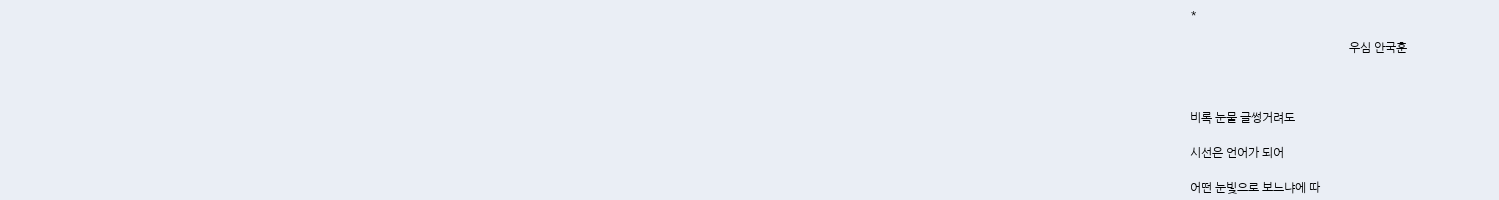*

                                                     우심 안국훈



비록 눈물 글썽거려도

시선은 언어가 되어

어떤 눈빛으로 보느냐에 따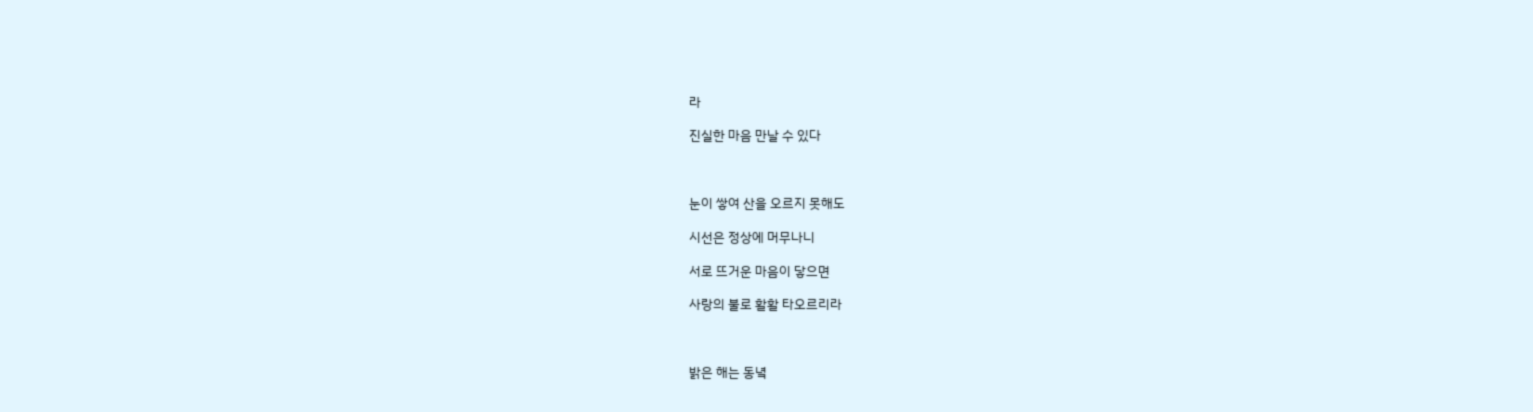라

진실한 마음 만날 수 있다



눈이 쌓여 산을 오르지 못해도

시선은 정상에 머무나니

서로 뜨거운 마음이 닿으면

사랑의 불로 활활 타오르리라



밝은 해는 동녘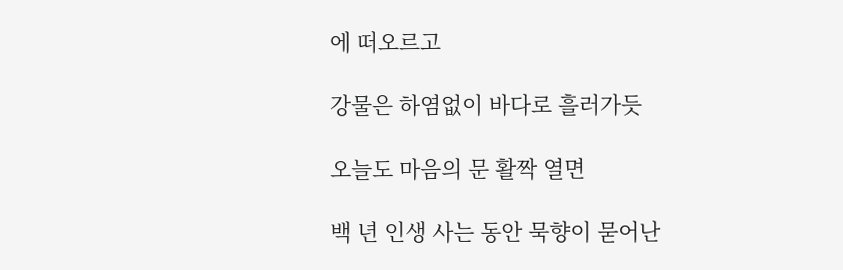에 떠오르고

강물은 하염없이 바다로 흘러가듯

오늘도 마음의 문 활짝 열면

백 년 인생 사는 동안 묵향이 묻어난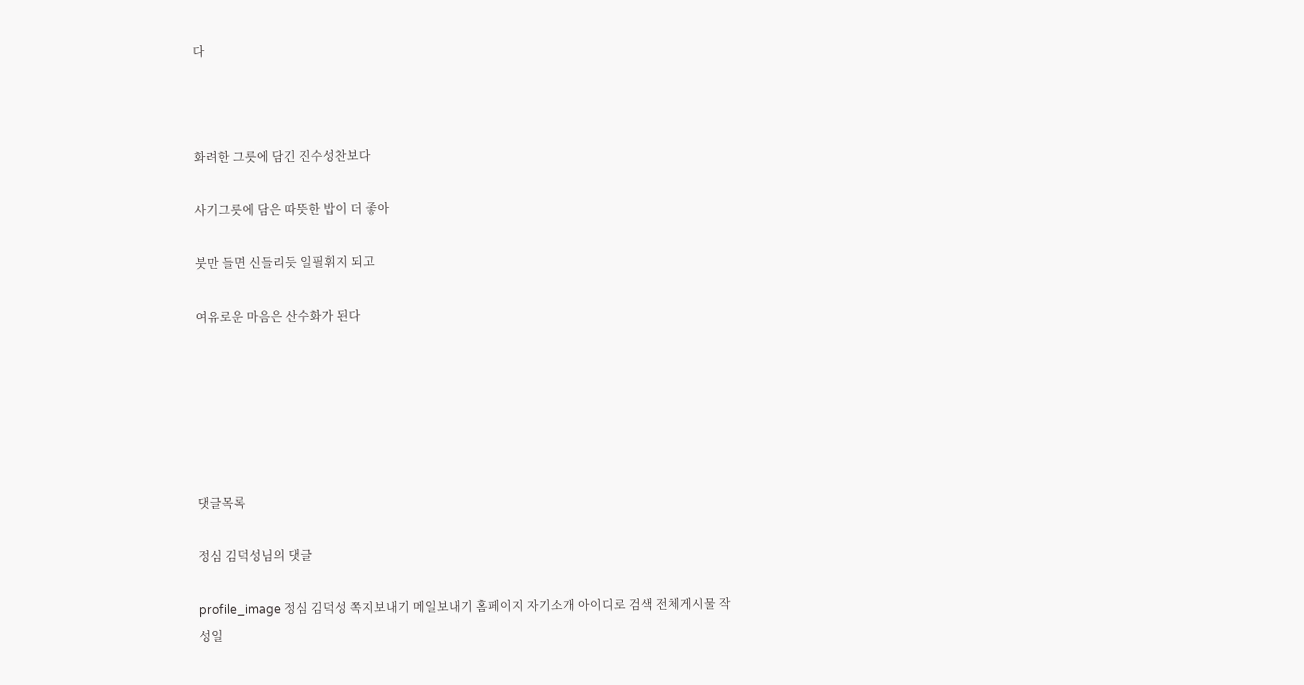다



화려한 그릇에 담긴 진수성찬보다

사기그릇에 담은 따뜻한 밥이 더 좋아

붓만 들면 신들리듯 일필휘지 되고

여유로운 마음은 산수화가 된다






댓글목록

정심 김덕성님의 댓글

profile_image 정심 김덕성 쪽지보내기 메일보내기 홈페이지 자기소개 아이디로 검색 전체게시물 작성일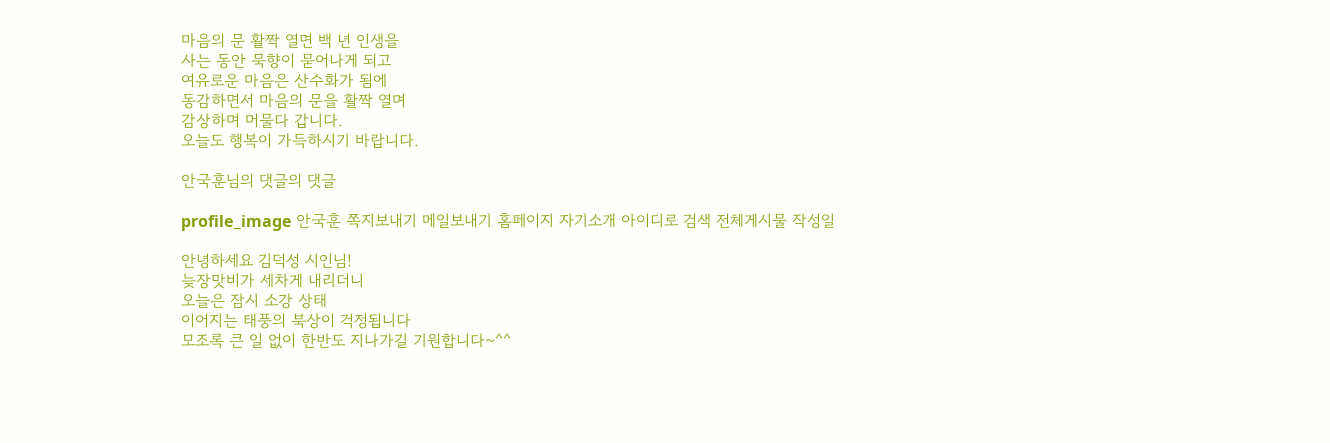마음의 문 활짝 열면 백 년 인생을
사는 동안 묵향이 묻어나게 되고
여유로운 마음은 산수화가 됨에
동감하면서 마음의 문을 활짝 열며
감상하며 머물다 갑니다.
오늘도 행복이 가득하시기 바랍니다.

안국훈님의 댓글의 댓글

profile_image 안국훈 쪽지보내기 메일보내기 홈페이지 자기소개 아이디로 검색 전체게시물 작성일

안녕하세요 김덕성 시인님!
늦장맛비가 세차게 내리더니
오늘은 잠시 소강 상태
이어지는 태풍의 북상이 걱정됩니다
모조록 큰 일 없이 한반도 지나가길 기원합니다~^^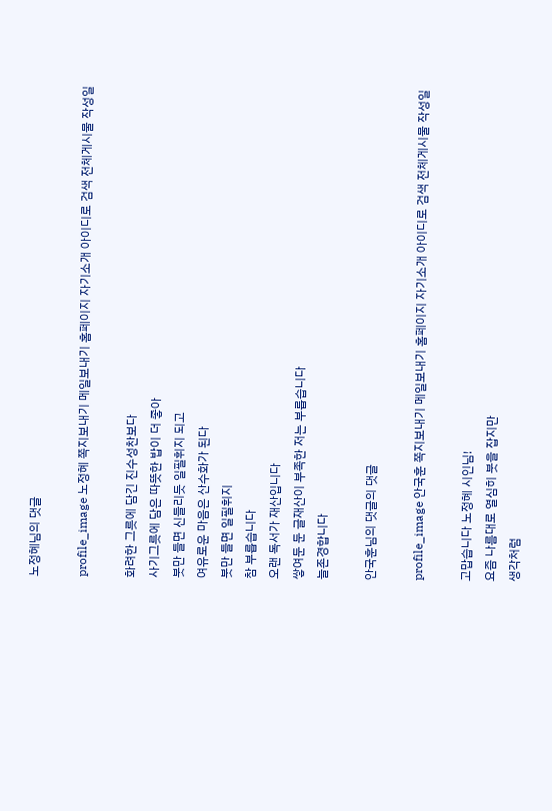노정혜님의 댓글

profile_image 노정혜 쪽지보내기 메일보내기 홈페이지 자기소개 아이디로 검색 전체게시물 작성일

화려한 그릇에 담긴 진수성찬보다
사기그릇에 담은 따뜻한 밥이 더 좋아
붓만 들면 신들리듯 일필휘지 되고
여유로운 마음은 산수화가 된다
붓만 들면 일필휘지
참 부릅습니다
오랜 독서가 재산입니다
쌓여둔 둔 글재산이 부족한 저는 부릅습니다
늘존경합니다

안국훈님의 댓글의 댓글

profile_image 안국훈 쪽지보내기 메일보내기 홈페이지 자기소개 아이디로 검색 전체게시물 작성일

고맙습니다 노정혜 시인님!
요즘 나름대로 열심히 붓을 잡지만
생각처럼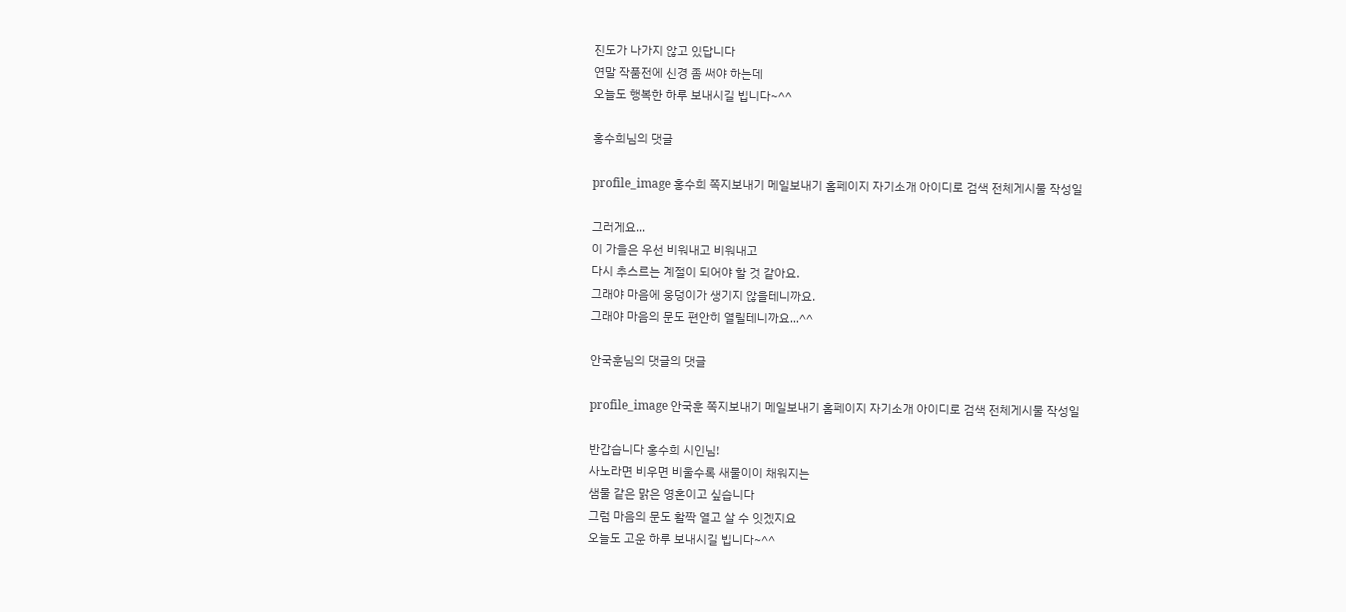진도가 나가지 않고 있답니다
연말 작품전에 신경 좀 써야 하는데
오늘도 행복한 하루 보내시길 빕니다~^^

홍수희님의 댓글

profile_image 홍수희 쪽지보내기 메일보내기 홈페이지 자기소개 아이디로 검색 전체게시물 작성일

그러게요...
이 가을은 우선 비워내고 비워내고
다시 추스르는 계절이 되어야 할 것 같아요.
그래야 마음에 웅덩이가 생기지 않을테니까요.
그래야 마음의 문도 편안히 열릴테니까요...^^

안국훈님의 댓글의 댓글

profile_image 안국훈 쪽지보내기 메일보내기 홈페이지 자기소개 아이디로 검색 전체게시물 작성일

반갑습니다 홍수희 시인님!
사노라면 비우면 비울수록 새물이이 채워지는
샘물 같은 맑은 영혼이고 싶습니다
그럼 마음의 문도 활짝 열고 살 수 잇겠지요
오늘도 고운 하루 보내시길 빕니다~^^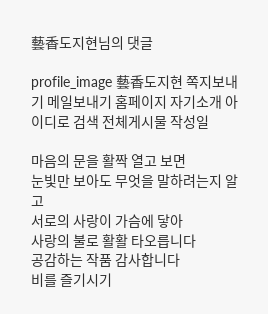藝香도지현님의 댓글

profile_image 藝香도지현 쪽지보내기 메일보내기 홈페이지 자기소개 아이디로 검색 전체게시물 작성일

마음의 문을 활짝 열고 보면
눈빛만 보아도 무엇을 말하려는지 알고
서로의 사랑이 가슴에 닿아
사랑의 불로 활활 타오릅니다
공감하는 작품 감사합니다
비를 즐기시기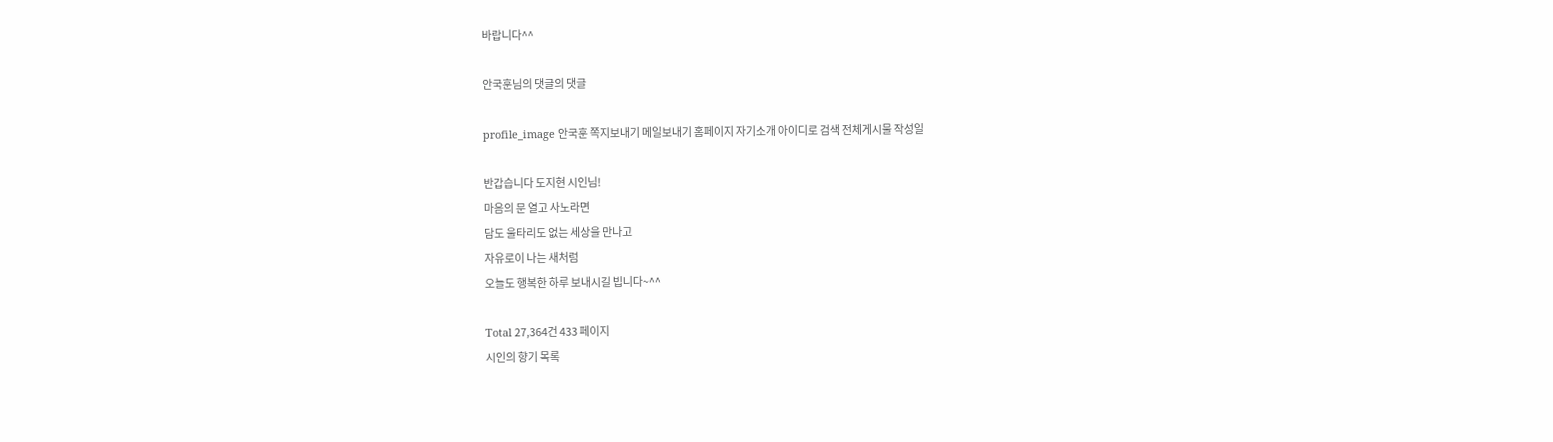바랍니다^^

안국훈님의 댓글의 댓글

profile_image 안국훈 쪽지보내기 메일보내기 홈페이지 자기소개 아이디로 검색 전체게시물 작성일

반갑습니다 도지현 시인님!
마음의 문 열고 사노라면
담도 울타리도 없는 세상을 만나고
자유로이 나는 새처럼
오늘도 행복한 하루 보내시길 빕니다~^^

Total 27,364건 433 페이지
시인의 향기 목록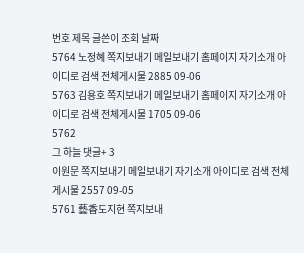번호 제목 글쓴이 조회 날짜
5764 노정혜 쪽지보내기 메일보내기 홈페이지 자기소개 아이디로 검색 전체게시물 2885 09-06
5763 김용호 쪽지보내기 메일보내기 홈페이지 자기소개 아이디로 검색 전체게시물 1705 09-06
5762
그 하늘 댓글+ 3
이원문 쪽지보내기 메일보내기 자기소개 아이디로 검색 전체게시물 2557 09-05
5761 藝香도지현 쪽지보내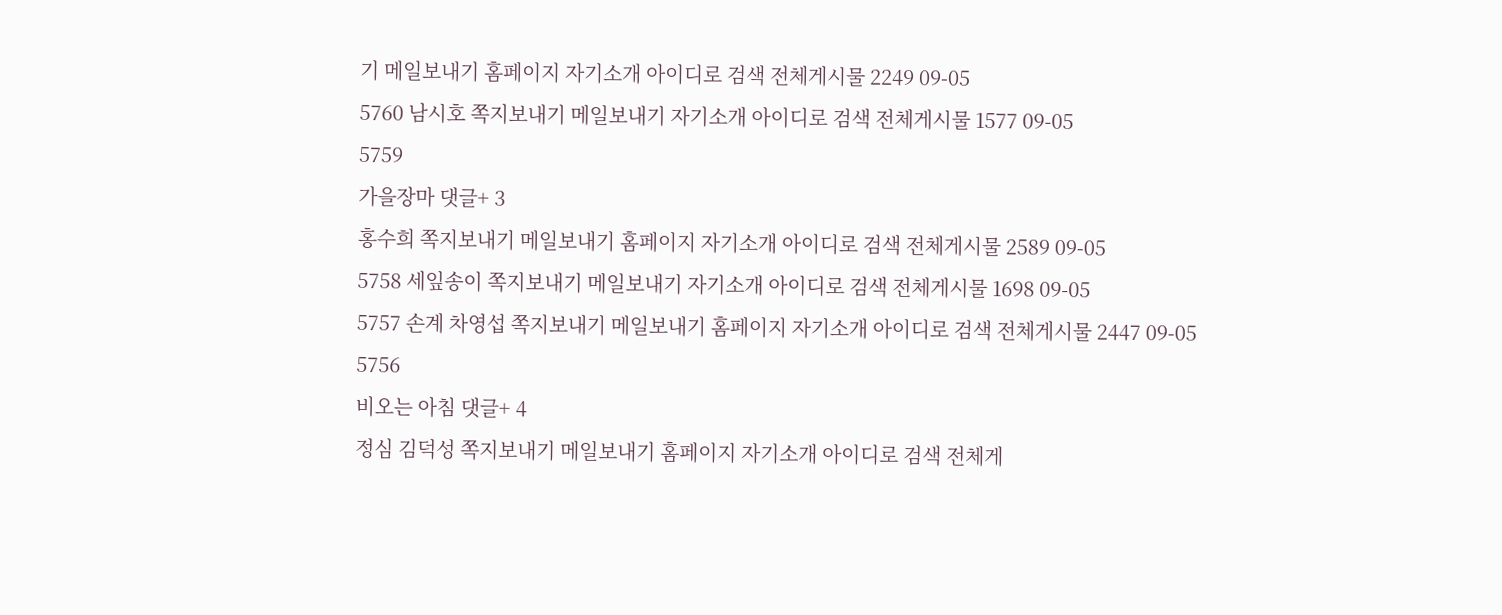기 메일보내기 홈페이지 자기소개 아이디로 검색 전체게시물 2249 09-05
5760 남시호 쪽지보내기 메일보내기 자기소개 아이디로 검색 전체게시물 1577 09-05
5759
가을장마 댓글+ 3
홍수희 쪽지보내기 메일보내기 홈페이지 자기소개 아이디로 검색 전체게시물 2589 09-05
5758 세잎송이 쪽지보내기 메일보내기 자기소개 아이디로 검색 전체게시물 1698 09-05
5757 손계 차영섭 쪽지보내기 메일보내기 홈페이지 자기소개 아이디로 검색 전체게시물 2447 09-05
5756
비오는 아침 댓글+ 4
정심 김덕성 쪽지보내기 메일보내기 홈페이지 자기소개 아이디로 검색 전체게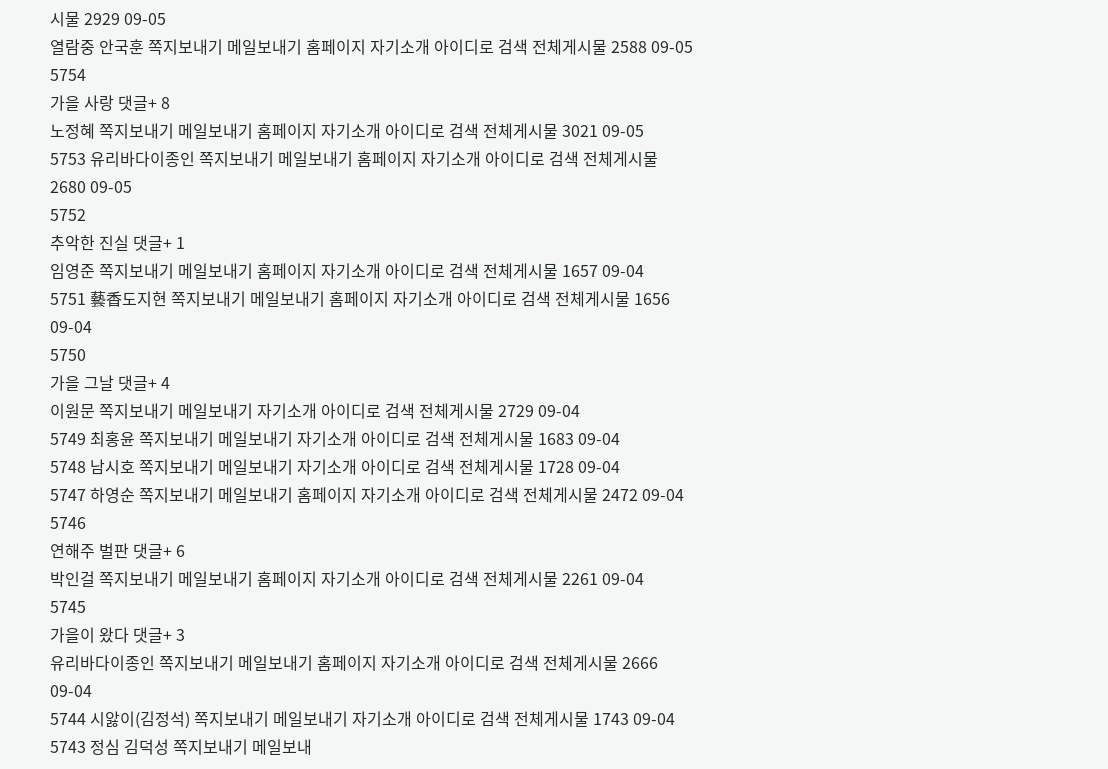시물 2929 09-05
열람중 안국훈 쪽지보내기 메일보내기 홈페이지 자기소개 아이디로 검색 전체게시물 2588 09-05
5754
가을 사랑 댓글+ 8
노정혜 쪽지보내기 메일보내기 홈페이지 자기소개 아이디로 검색 전체게시물 3021 09-05
5753 유리바다이종인 쪽지보내기 메일보내기 홈페이지 자기소개 아이디로 검색 전체게시물 2680 09-05
5752
추악한 진실 댓글+ 1
임영준 쪽지보내기 메일보내기 홈페이지 자기소개 아이디로 검색 전체게시물 1657 09-04
5751 藝香도지현 쪽지보내기 메일보내기 홈페이지 자기소개 아이디로 검색 전체게시물 1656 09-04
5750
가을 그날 댓글+ 4
이원문 쪽지보내기 메일보내기 자기소개 아이디로 검색 전체게시물 2729 09-04
5749 최홍윤 쪽지보내기 메일보내기 자기소개 아이디로 검색 전체게시물 1683 09-04
5748 남시호 쪽지보내기 메일보내기 자기소개 아이디로 검색 전체게시물 1728 09-04
5747 하영순 쪽지보내기 메일보내기 홈페이지 자기소개 아이디로 검색 전체게시물 2472 09-04
5746
연해주 벌판 댓글+ 6
박인걸 쪽지보내기 메일보내기 홈페이지 자기소개 아이디로 검색 전체게시물 2261 09-04
5745
가을이 왔다 댓글+ 3
유리바다이종인 쪽지보내기 메일보내기 홈페이지 자기소개 아이디로 검색 전체게시물 2666 09-04
5744 시앓이(김정석) 쪽지보내기 메일보내기 자기소개 아이디로 검색 전체게시물 1743 09-04
5743 정심 김덕성 쪽지보내기 메일보내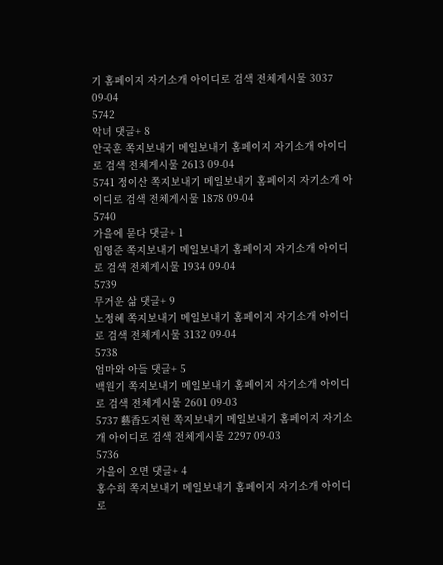기 홈페이지 자기소개 아이디로 검색 전체게시물 3037 09-04
5742
악녀 댓글+ 8
안국훈 쪽지보내기 메일보내기 홈페이지 자기소개 아이디로 검색 전체게시물 2613 09-04
5741 정이산 쪽지보내기 메일보내기 홈페이지 자기소개 아이디로 검색 전체게시물 1878 09-04
5740
가을에 묻다 댓글+ 1
임영준 쪽지보내기 메일보내기 홈페이지 자기소개 아이디로 검색 전체게시물 1934 09-04
5739
무거운 삶 댓글+ 9
노정혜 쪽지보내기 메일보내기 홈페이지 자기소개 아이디로 검색 전체게시물 3132 09-04
5738
엄마와 아들 댓글+ 5
백원기 쪽지보내기 메일보내기 홈페이지 자기소개 아이디로 검색 전체게시물 2601 09-03
5737 藝香도지현 쪽지보내기 메일보내기 홈페이지 자기소개 아이디로 검색 전체게시물 2297 09-03
5736
가을이 오면 댓글+ 4
홍수희 쪽지보내기 메일보내기 홈페이지 자기소개 아이디로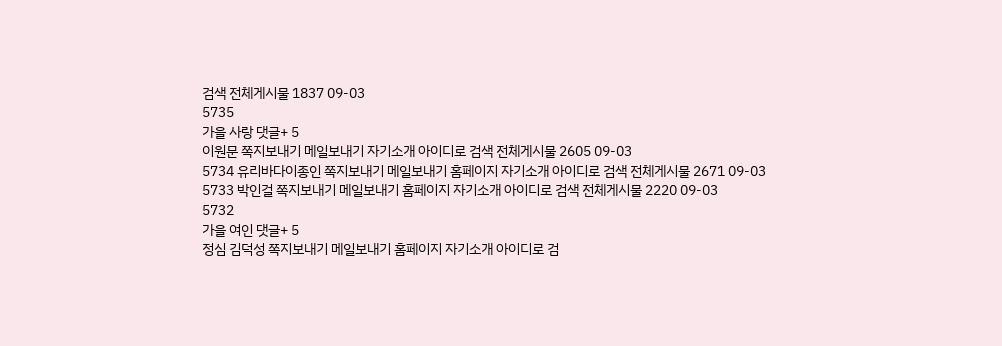검색 전체게시물 1837 09-03
5735
가을 사랑 댓글+ 5
이원문 쪽지보내기 메일보내기 자기소개 아이디로 검색 전체게시물 2605 09-03
5734 유리바다이종인 쪽지보내기 메일보내기 홈페이지 자기소개 아이디로 검색 전체게시물 2671 09-03
5733 박인걸 쪽지보내기 메일보내기 홈페이지 자기소개 아이디로 검색 전체게시물 2220 09-03
5732
가을 여인 댓글+ 5
정심 김덕성 쪽지보내기 메일보내기 홈페이지 자기소개 아이디로 검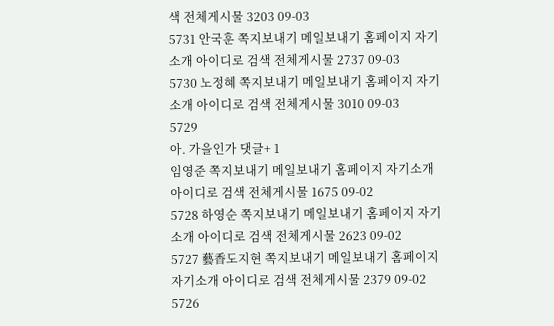색 전체게시물 3203 09-03
5731 안국훈 쪽지보내기 메일보내기 홈페이지 자기소개 아이디로 검색 전체게시물 2737 09-03
5730 노정혜 쪽지보내기 메일보내기 홈페이지 자기소개 아이디로 검색 전체게시물 3010 09-03
5729
아. 가을인가 댓글+ 1
임영준 쪽지보내기 메일보내기 홈페이지 자기소개 아이디로 검색 전체게시물 1675 09-02
5728 하영순 쪽지보내기 메일보내기 홈페이지 자기소개 아이디로 검색 전체게시물 2623 09-02
5727 藝香도지현 쪽지보내기 메일보내기 홈페이지 자기소개 아이디로 검색 전체게시물 2379 09-02
5726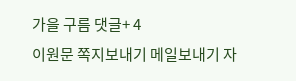가을 구름 댓글+ 4
이원문 쪽지보내기 메일보내기 자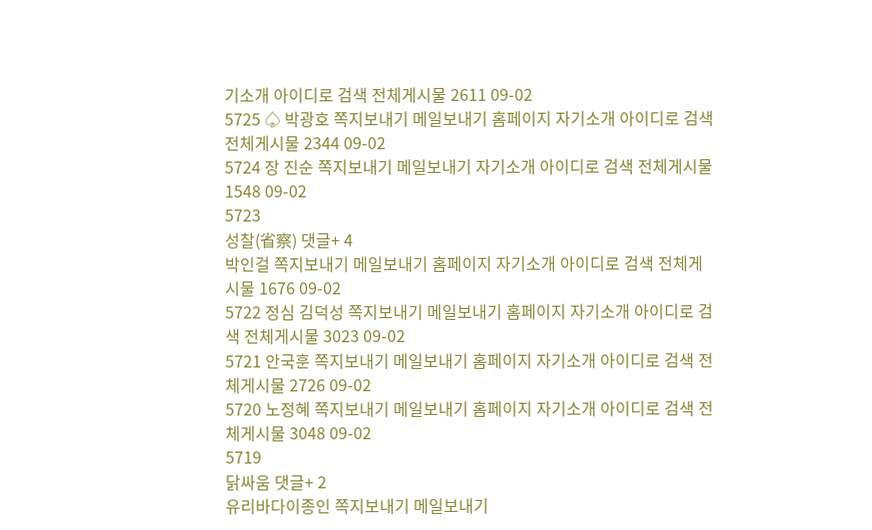기소개 아이디로 검색 전체게시물 2611 09-02
5725 ♤ 박광호 쪽지보내기 메일보내기 홈페이지 자기소개 아이디로 검색 전체게시물 2344 09-02
5724 장 진순 쪽지보내기 메일보내기 자기소개 아이디로 검색 전체게시물 1548 09-02
5723
성찰(省察) 댓글+ 4
박인걸 쪽지보내기 메일보내기 홈페이지 자기소개 아이디로 검색 전체게시물 1676 09-02
5722 정심 김덕성 쪽지보내기 메일보내기 홈페이지 자기소개 아이디로 검색 전체게시물 3023 09-02
5721 안국훈 쪽지보내기 메일보내기 홈페이지 자기소개 아이디로 검색 전체게시물 2726 09-02
5720 노정혜 쪽지보내기 메일보내기 홈페이지 자기소개 아이디로 검색 전체게시물 3048 09-02
5719
닭싸움 댓글+ 2
유리바다이종인 쪽지보내기 메일보내기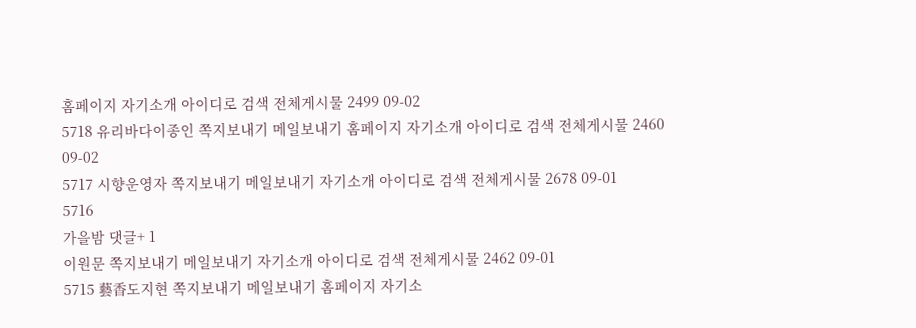홈페이지 자기소개 아이디로 검색 전체게시물 2499 09-02
5718 유리바다이종인 쪽지보내기 메일보내기 홈페이지 자기소개 아이디로 검색 전체게시물 2460 09-02
5717 시향운영자 쪽지보내기 메일보내기 자기소개 아이디로 검색 전체게시물 2678 09-01
5716
가을밤 댓글+ 1
이원문 쪽지보내기 메일보내기 자기소개 아이디로 검색 전체게시물 2462 09-01
5715 藝香도지현 쪽지보내기 메일보내기 홈페이지 자기소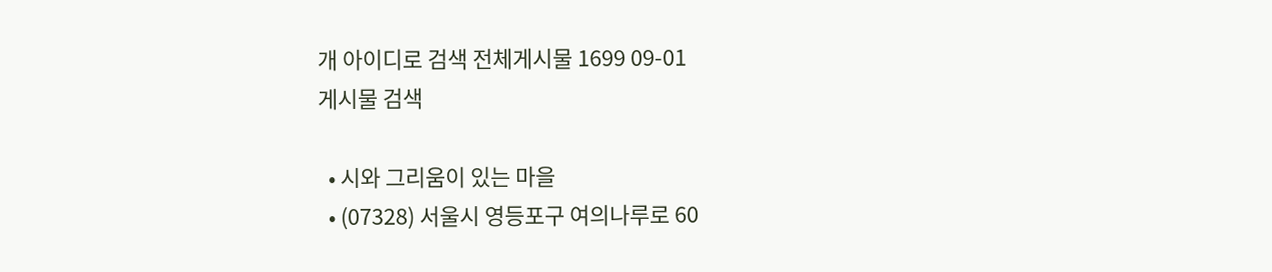개 아이디로 검색 전체게시물 1699 09-01
게시물 검색

  • 시와 그리움이 있는 마을
  • (07328) 서울시 영등포구 여의나루로 60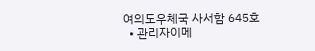여의도우체국 사서함 645호
  • 관리자이메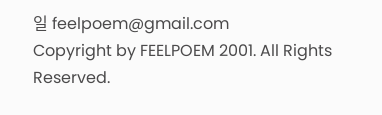일 feelpoem@gmail.com
Copyright by FEELPOEM 2001. All Rights Reserved.